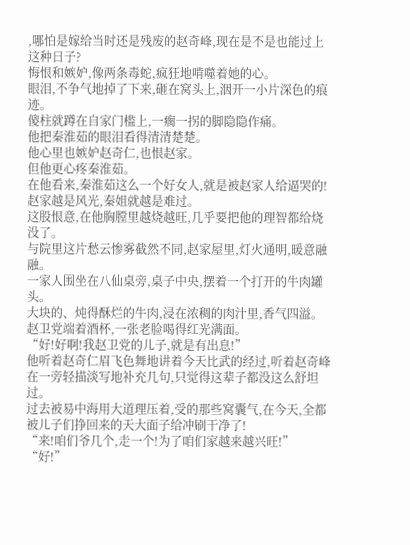,哪怕是嫁给当时还是残废的赵奇峰,现在是不是也能过上这种日子?
悔恨和嫉妒,像两条毒蛇,疯狂地啃噬着她的心。
眼泪,不争气地掉了下来,砸在窝头上,洇开一小片深色的痕迹。
傻柱就蹲在自家门槛上,一瘸一拐的脚隐隐作痛。
他把秦淮茹的眼泪看得清清楚楚。
他心里也嫉妒赵奇仁,也恨赵家。
但他更心疼秦淮茹。
在他看来,秦淮茹这么一个好女人,就是被赵家人给逼哭的!
赵家越是风光,秦姐就越是难过。
这股恨意,在他胸膛里越烧越旺,几乎要把他的理智都给烧没了。
与院里这片愁云惨雾截然不同,赵家屋里,灯火通明,暖意融融。
一家人围坐在八仙桌旁,桌子中央,摆着一个打开的牛肉罐头。
大块的、炖得酥烂的牛肉,浸在浓稠的肉汁里,香气四溢。
赵卫党端着酒杯,一张老脸喝得红光满面。
“好!好啊!我赵卫党的儿子,就是有出息!”
他听着赵奇仁眉飞色舞地讲着今天比武的经过,听着赵奇峰在一旁轻描淡写地补充几句,只觉得这辈子都没这么舒坦过。
过去被易中海用大道理压着,受的那些窝囊气,在今天,全都被儿子们挣回来的天大面子给冲刷干净了!
“来!咱们爷几个,走一个!为了咱们家越来越兴旺!”
“好!”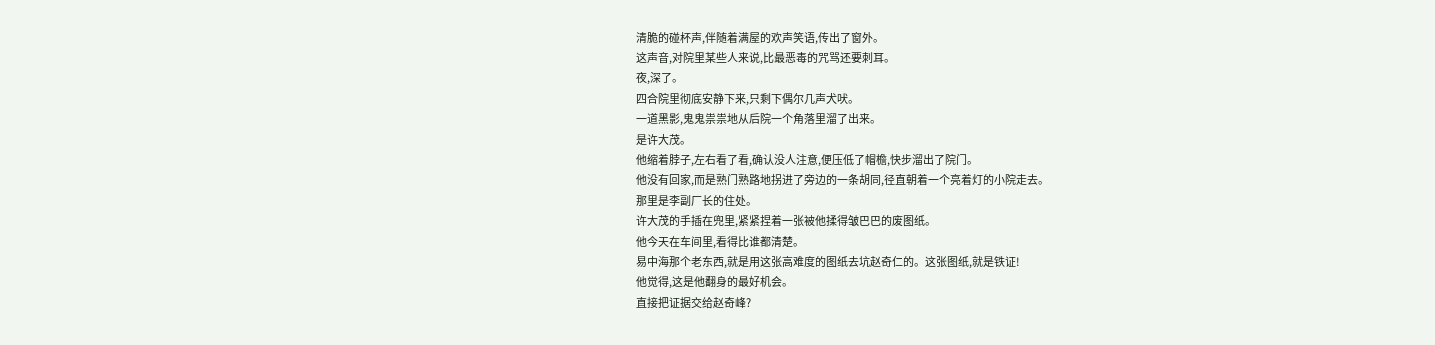清脆的碰杯声,伴随着满屋的欢声笑语,传出了窗外。
这声音,对院里某些人来说,比最恶毒的咒骂还要刺耳。
夜,深了。
四合院里彻底安静下来,只剩下偶尔几声犬吠。
一道黑影,鬼鬼祟祟地从后院一个角落里溜了出来。
是许大茂。
他缩着脖子,左右看了看,确认没人注意,便压低了帽檐,快步溜出了院门。
他没有回家,而是熟门熟路地拐进了旁边的一条胡同,径直朝着一个亮着灯的小院走去。
那里是李副厂长的住处。
许大茂的手插在兜里,紧紧捏着一张被他揉得皱巴巴的废图纸。
他今天在车间里,看得比谁都清楚。
易中海那个老东西,就是用这张高难度的图纸去坑赵奇仁的。这张图纸,就是铁证!
他觉得,这是他翻身的最好机会。
直接把证据交给赵奇峰?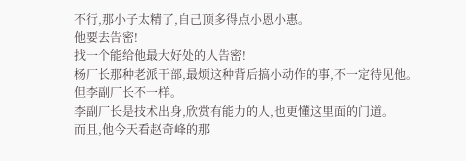不行,那小子太精了,自己顶多得点小恩小惠。
他要去告密!
找一个能给他最大好处的人告密!
杨厂长那种老派干部,最烦这种背后搞小动作的事,不一定待见他。
但李副厂长不一样。
李副厂长是技术出身,欣赏有能力的人,也更懂这里面的门道。
而且,他今天看赵奇峰的那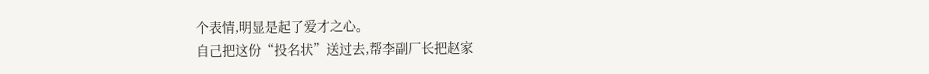个表情,明显是起了爱才之心。
自己把这份“投名状”送过去,帮李副厂长把赵家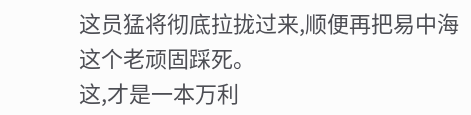这员猛将彻底拉拢过来,顺便再把易中海这个老顽固踩死。
这,才是一本万利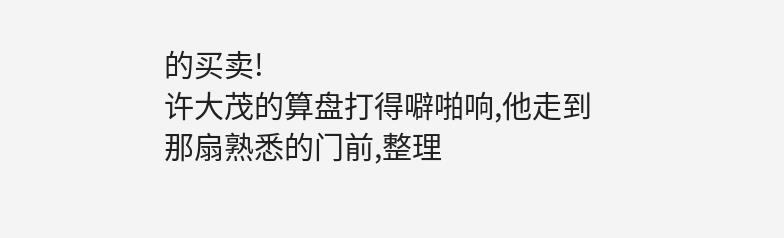的买卖!
许大茂的算盘打得噼啪响,他走到那扇熟悉的门前,整理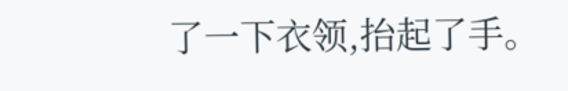了一下衣领,抬起了手。